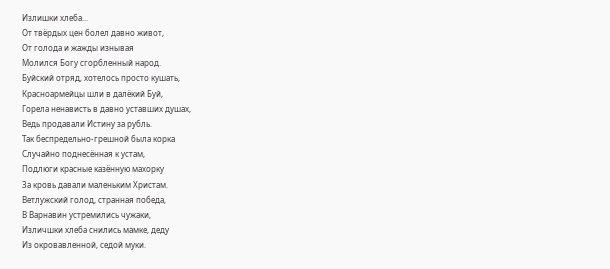Излишки хлеба...
От твёрдых цен болел давно живот,
От голода и жажды изнывая
Молился Богу сгорбленный народ.
Буйский отряд, хотелось просто кушать,
Красноармейцы шли в далёкий Буй,
Горела ненависть в давно уставших душах,
Ведь продавали Истину за рубль.
Так беспредельно-грешной была корка
Случайно поднесённая к устам,
Подлюги красные казённую махорку
За кровь давали маленьким Христам.
Ветлужский голод, странная победа,
В Варнавин устремились чужаки,
Изличшки хлеба снились мамке, деду
Из окровавленной, седой муки.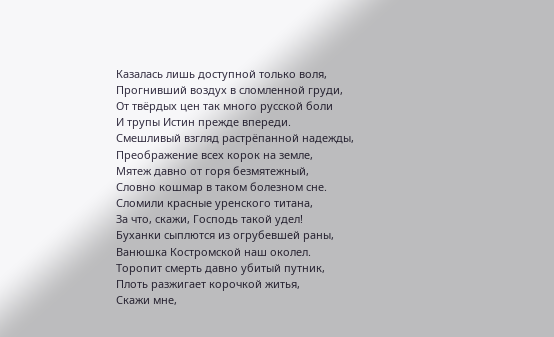Казалась лишь доступной только воля,
Прогнивший воздух в сломленной груди,
От твёрдых цен так много русской боли
И трупы Истин прежде впереди.
Смешливый взгляд растрёпанной надежды,
Преображение всех корок на земле,
Мятеж давно от горя безмятежный,
Словно кошмар в таком болезном сне.
Сломили красные уренского титана,
За что, скажи, Господь такой удел!
Буханки сыплются из огрубевшей раны,
Ванюшка Костромской наш околел.
Торопит смерть давно убитый путник,
Плоть разжигает корочкой житья,
Скажи мне,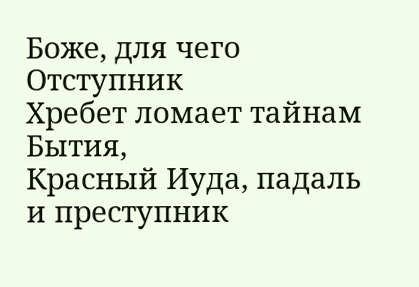Боже, для чего Отступник
Хребет ломает тайнам Бытия,
Красный Иуда, падаль и преступник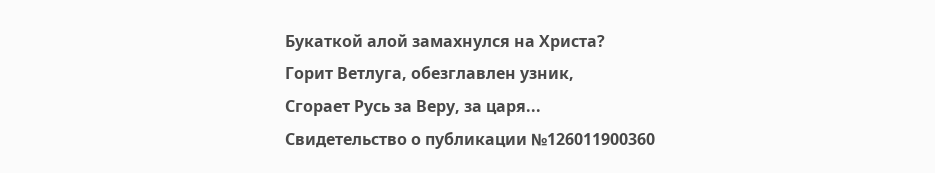Букаткой алой замахнулся на Христа?
Горит Ветлуга, обезглавлен узник,
Сгорает Русь за Веру, за царя...
Свидетельство о публикации №126011900360